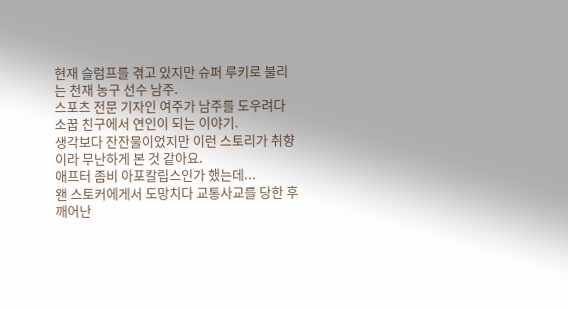현재 슬럼프를 겪고 있지만 슈퍼 루키로 불리는 천재 농구 선수 남주.
스포츠 전문 기자인 여주가 남주를 도우려다 소꿉 친구에서 연인이 되는 이야기.
생각보다 잔잔물이었지만 이런 스토리가 취향이라 무난하게 본 것 같아요.
애프터 좀비 아포칼립스인가 했는데...
왠 스토커에게서 도망치다 교통사교를 당한 후 깨어난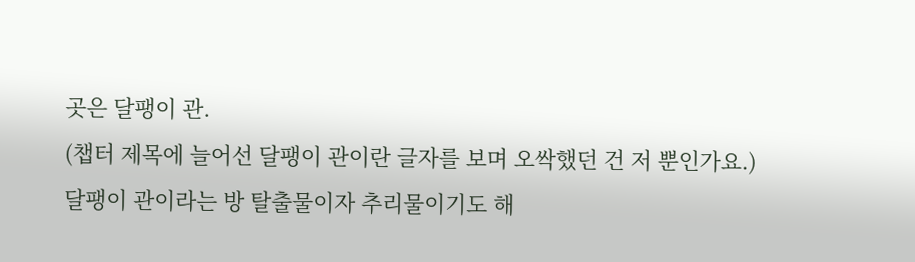곳은 달팽이 관.
(챕터 제목에 늘어선 달팽이 관이란 글자를 보며 오싹했던 건 저 뿐인가요.)
달팽이 관이라는 방 탈출물이자 추리물이기도 해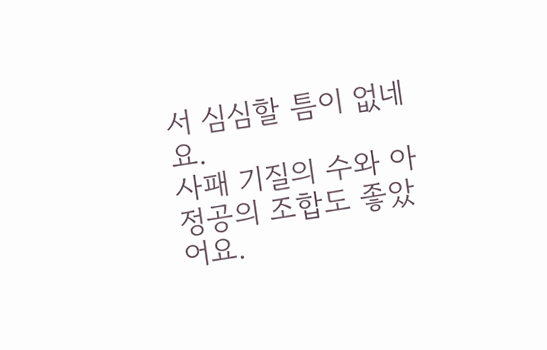서 심심할 틈이 없네요.
사패 기질의 수와 아정공의 조합도 좋았어요.